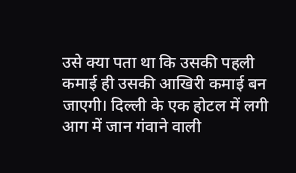उसे क्या पता था कि उसकी पहली कमाई ही उसकी आखिरी कमाई बन जाएगी। दिल्ली के एक होटल में लगी आग में जान गंवाने वाली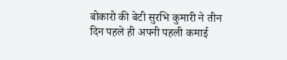बोकारो की बेटी सुरभि कुमारी ने तीन दिन पहले ही अपनी पहली कमाई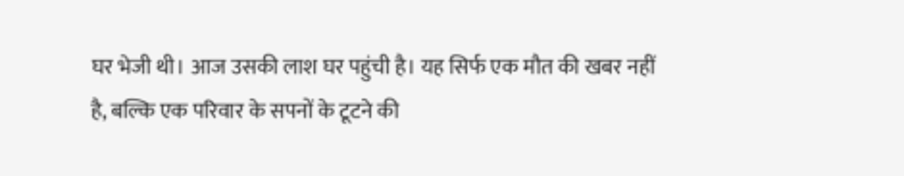घर भेजी थी। आज उसकी लाश घर पहुंची है। यह सिर्फ एक मौत की खबर नहीं है, बल्कि एक परिवार के सपनों के टूटने की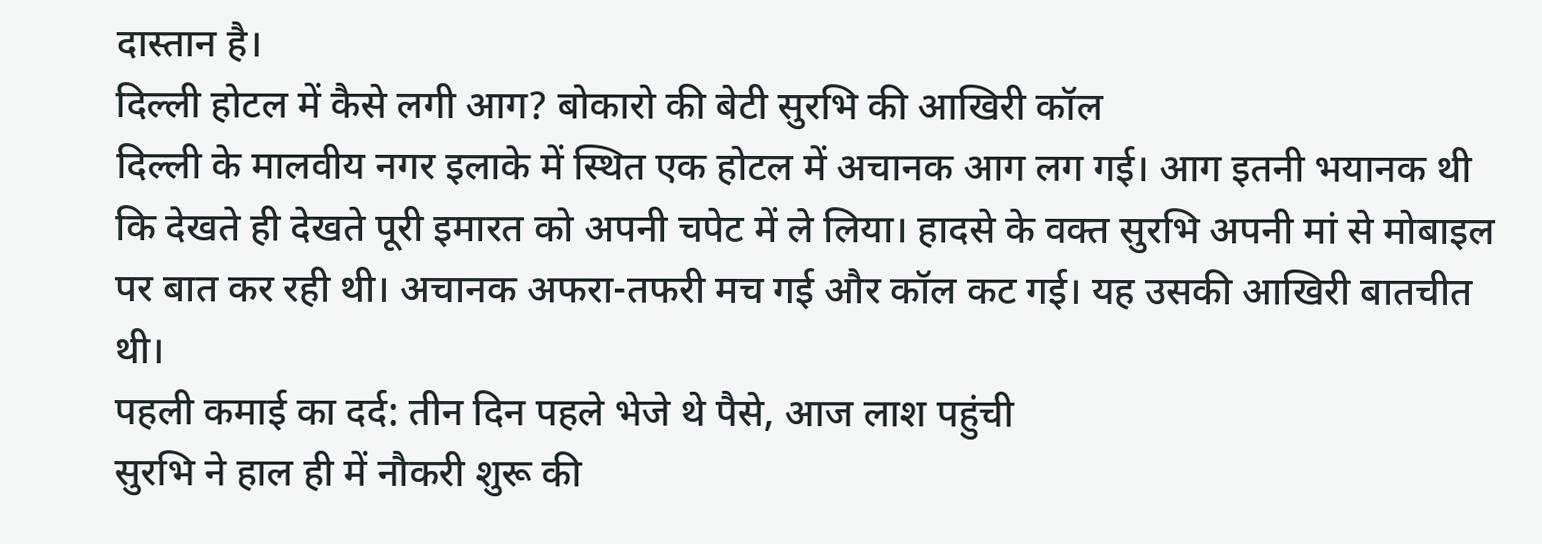दास्तान है।
दिल्ली होटल में कैसे लगी आग? बोकारो की बेटी सुरभि की आखिरी कॉल
दिल्ली के मालवीय नगर इलाके में स्थित एक होटल में अचानक आग लग गई। आग इतनी भयानक थी कि देखते ही देखते पूरी इमारत को अपनी चपेट में ले लिया। हादसे के वक्त सुरभि अपनी मां से मोबाइल पर बात कर रही थी। अचानक अफरा-तफरी मच गई और कॉल कट गई। यह उसकी आखिरी बातचीत थी।
पहली कमाई का दर्द: तीन दिन पहले भेजे थे पैसे, आज लाश पहुंची
सुरभि ने हाल ही में नौकरी शुरू की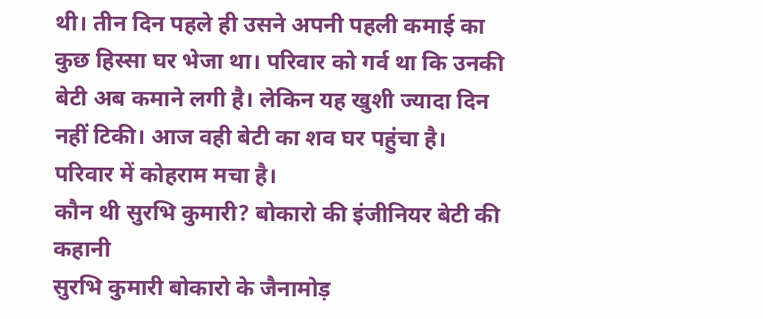थी। तीन दिन पहले ही उसने अपनी पहली कमाई का कुछ हिस्सा घर भेजा था। परिवार को गर्व था कि उनकी बेटी अब कमाने लगी है। लेकिन यह खुशी ज्यादा दिन नहीं टिकी। आज वही बेटी का शव घर पहुंचा है। परिवार में कोहराम मचा है।
कौन थी सुरभि कुमारी? बोकारो की इंजीनियर बेटी की कहानी
सुरभि कुमारी बोकारो के जैनामोड़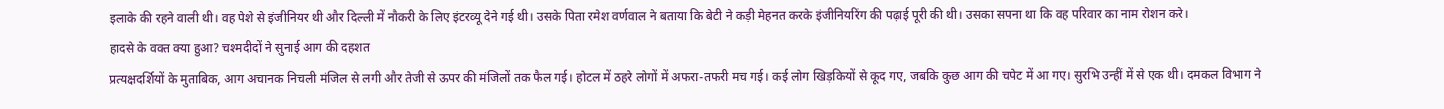इलाके की रहने वाली थी। वह पेशे से इंजीनियर थी और दिल्ली में नौकरी के लिए इंटरव्यू देने गई थी। उसके पिता रमेश वर्णवाल ने बताया कि बेटी ने कड़ी मेहनत करके इंजीनियरिंग की पढ़ाई पूरी की थी। उसका सपना था कि वह परिवार का नाम रोशन करे।
हादसे के वक्त क्या हुआ? चश्मदीदों ने सुनाई आग की दहशत
प्रत्यक्षदर्शियों के मुताबिक, आग अचानक निचली मंजिल से लगी और तेजी से ऊपर की मंजिलों तक फैल गई। होटल में ठहरे लोगों में अफरा-तफरी मच गई। कई लोग खिड़कियों से कूद गए, जबकि कुछ आग की चपेट में आ गए। सुरभि उन्हीं में से एक थी। दमकल विभाग ने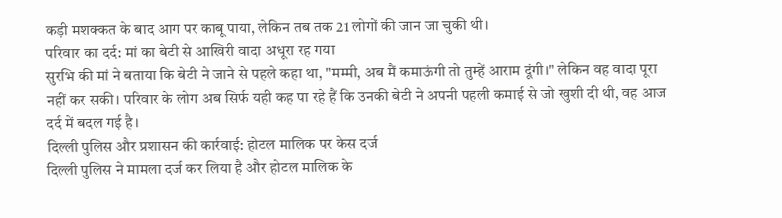कड़ी मशक्कत के बाद आग पर काबू पाया, लेकिन तब तक 21 लोगों की जान जा चुकी थी।
परिवार का दर्द: मां का बेटी से आखिरी वादा अधूरा रह गया
सुरभि की मां ने बताया कि बेटी ने जाने से पहले कहा था, "मम्मी, अब मैं कमाऊंगी तो तुम्हें आराम दूंगी।" लेकिन वह वादा पूरा नहीं कर सकी। परिवार के लोग अब सिर्फ यही कह पा रहे हैं कि उनकी बेटी ने अपनी पहली कमाई से जो खुशी दी थी, वह आज दर्द में बदल गई है।
दिल्ली पुलिस और प्रशासन की कार्रवाई: होटल मालिक पर केस दर्ज
दिल्ली पुलिस ने मामला दर्ज कर लिया है और होटल मालिक के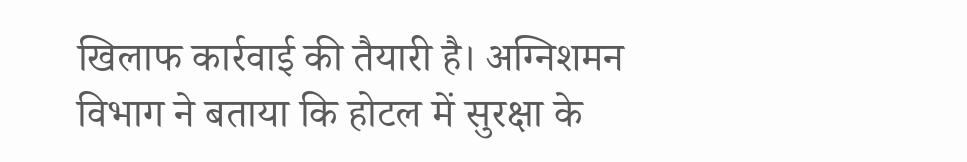खिलाफ कार्रवाई की तैयारी है। अग्निशमन विभाग ने बताया कि होटल में सुरक्षा के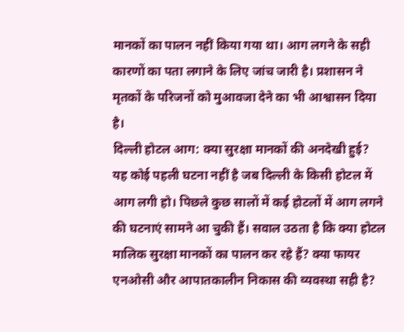मानकों का पालन नहीं किया गया था। आग लगने के सही कारणों का पता लगाने के लिए जांच जारी है। प्रशासन ने मृतकों के परिजनों को मुआवजा देने का भी आश्वासन दिया है।
दिल्ली होटल आग: क्या सुरक्षा मानकों की अनदेखी हुई?
यह कोई पहली घटना नहीं है जब दिल्ली के किसी होटल में आग लगी हो। पिछले कुछ सालों में कई होटलों में आग लगने की घटनाएं सामने आ चुकी हैं। सवाल उठता है कि क्या होटल मालिक सुरक्षा मानकों का पालन कर रहे हैं? क्या फायर एनओसी और आपातकालीन निकास की व्यवस्था सही है?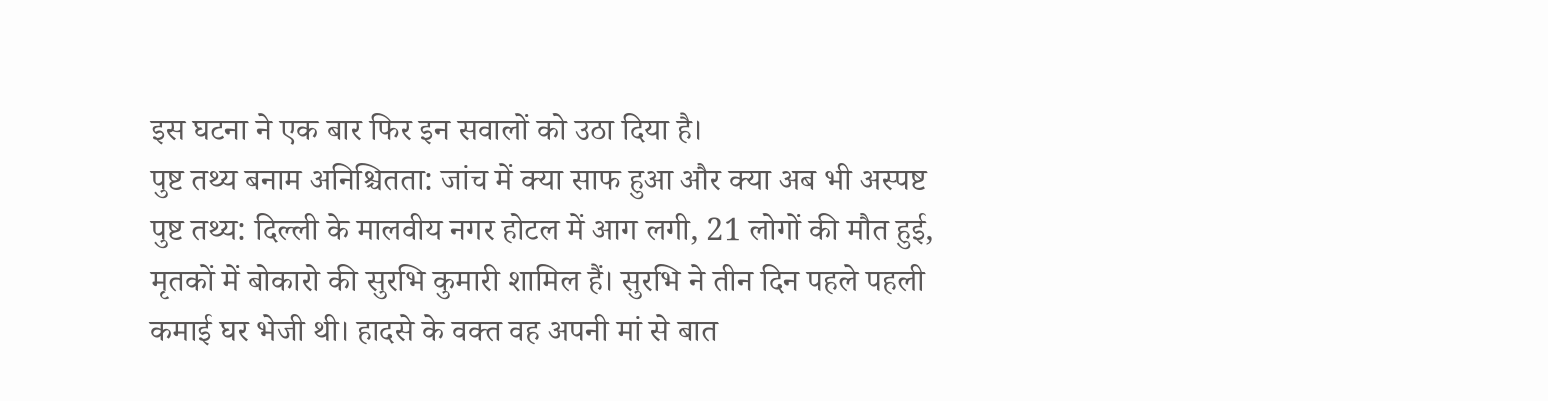इस घटना ने एक बार फिर इन सवालों को उठा दिया है।
पुष्ट तथ्य बनाम अनिश्चितता: जांच में क्या साफ हुआ और क्या अब भी अस्पष्ट
पुष्ट तथ्य: दिल्ली के मालवीय नगर होटल में आग लगी, 21 लोगों की मौत हुई, मृतकों में बोकारो की सुरभि कुमारी शामिल हैं। सुरभि ने तीन दिन पहले पहली कमाई घर भेजी थी। हादसे के वक्त वह अपनी मां से बात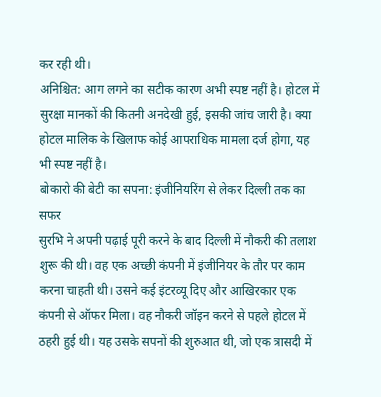कर रही थी।
अनिश्चित: आग लगने का सटीक कारण अभी स्पष्ट नहीं है। होटल में सुरक्षा मानकों की कितनी अनदेखी हुई, इसकी जांच जारी है। क्या होटल मालिक के खिलाफ कोई आपराधिक मामला दर्ज होगा, यह भी स्पष्ट नहीं है।
बोकारो की बेटी का सपना: इंजीनियरिंग से लेकर दिल्ली तक का सफर
सुरभि ने अपनी पढ़ाई पूरी करने के बाद दिल्ली में नौकरी की तलाश शुरू की थी। वह एक अच्छी कंपनी में इंजीनियर के तौर पर काम करना चाहती थी। उसने कई इंटरव्यू दिए और आखिरकार एक कंपनी से ऑफर मिला। वह नौकरी जॉइन करने से पहले होटल में ठहरी हुई थी। यह उसके सपनों की शुरुआत थी, जो एक त्रासदी में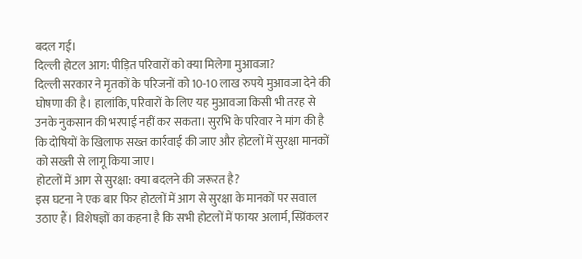बदल गई।
दिल्ली होटल आग: पीड़ित परिवारों को क्या मिलेगा मुआवजा?
दिल्ली सरकार ने मृतकों के परिजनों को 10-10 लाख रुपये मुआवजा देने की घोषणा की है। हालांकि, परिवारों के लिए यह मुआवजा किसी भी तरह से उनके नुकसान की भरपाई नहीं कर सकता। सुरभि के परिवार ने मांग की है कि दोषियों के खिलाफ सख्त कार्रवाई की जाए और होटलों में सुरक्षा मानकों को सख्ती से लागू किया जाए।
होटलों में आग से सुरक्षा: क्या बदलने की जरूरत है?
इस घटना ने एक बार फिर होटलों में आग से सुरक्षा के मानकों पर सवाल उठाए हैं। विशेषज्ञों का कहना है कि सभी होटलों में फायर अलार्म, स्प्रिंकलर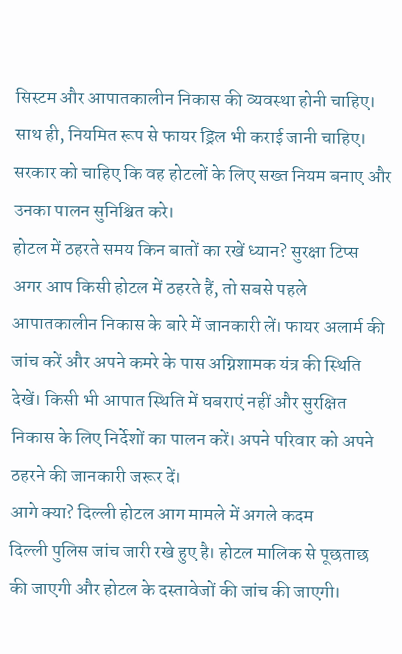सिस्टम और आपातकालीन निकास की व्यवस्था होनी चाहिए। साथ ही, नियमित रूप से फायर ड्रिल भी कराई जानी चाहिए। सरकार को चाहिए कि वह होटलों के लिए सख्त नियम बनाए और उनका पालन सुनिश्चित करे।
होटल में ठहरते समय किन बातों का रखें ध्यान? सुरक्षा टिप्स
अगर आप किसी होटल में ठहरते हैं, तो सबसे पहले आपातकालीन निकास के बारे में जानकारी लें। फायर अलार्म की जांच करें और अपने कमरे के पास अग्निशामक यंत्र की स्थिति देखें। किसी भी आपात स्थिति में घबराएं नहीं और सुरक्षित निकास के लिए निर्देशों का पालन करें। अपने परिवार को अपने ठहरने की जानकारी जरूर दें।
आगे क्या? दिल्ली होटल आग मामले में अगले कदम
दिल्ली पुलिस जांच जारी रखे हुए है। होटल मालिक से पूछताछ की जाएगी और होटल के दस्तावेजों की जांच की जाएगी।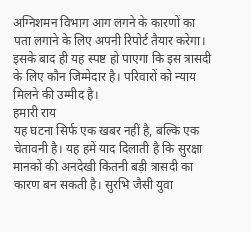अग्निशमन विभाग आग लगने के कारणों का पता लगाने के लिए अपनी रिपोर्ट तैयार करेगा। इसके बाद ही यह स्पष्ट हो पाएगा कि इस त्रासदी के लिए कौन जिम्मेदार है। परिवारों को न्याय मिलने की उम्मीद है।
हमारी राय
यह घटना सिर्फ एक खबर नहीं है, बल्कि एक चेतावनी है। यह हमें याद दिलाती है कि सुरक्षा मानकों की अनदेखी कितनी बड़ी त्रासदी का कारण बन सकती है। सुरभि जैसी युवा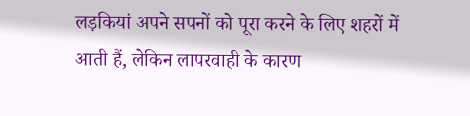लड़कियां अपने सपनों को पूरा करने के लिए शहरों में आती हैं, लेकिन लापरवाही के कारण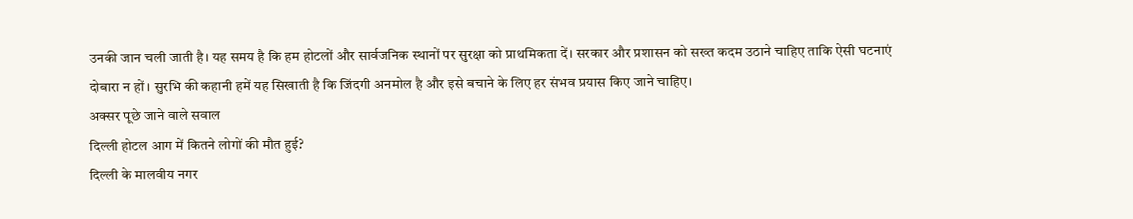उनकी जान चली जाती है। यह समय है कि हम होटलों और सार्वजनिक स्थानों पर सुरक्षा को प्राथमिकता दें। सरकार और प्रशासन को सख्त कदम उठाने चाहिए ताकि ऐसी घटनाएं दोबारा न हों। सुरभि की कहानी हमें यह सिखाती है कि जिंदगी अनमोल है और इसे बचाने के लिए हर संभव प्रयास किए जाने चाहिए।
अक्सर पूछे जाने वाले सवाल
दिल्ली होटल आग में कितने लोगों की मौत हुई?
दिल्ली के मालवीय नगर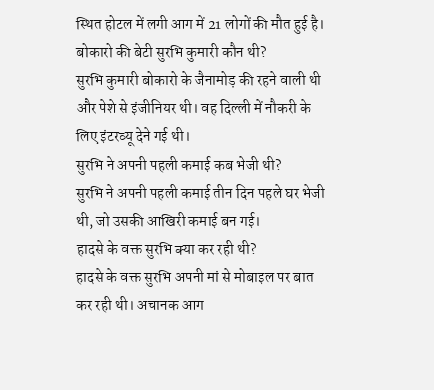स्थित होटल में लगी आग में 21 लोगों की मौत हुई है।
बोकारो की बेटी सुरभि कुमारी कौन थी?
सुरभि कुमारी बोकारो के जैनामोड़ की रहने वाली थी और पेशे से इंजीनियर थी। वह दिल्ली में नौकरी के लिए इंटरव्यू देने गई थी।
सुरभि ने अपनी पहली कमाई कब भेजी थी?
सुरभि ने अपनी पहली कमाई तीन दिन पहले घर भेजी थी, जो उसकी आखिरी कमाई बन गई।
हादसे के वक्त सुरभि क्या कर रही थी?
हादसे के वक्त सुरभि अपनी मां से मोबाइल पर बात कर रही थी। अचानक आग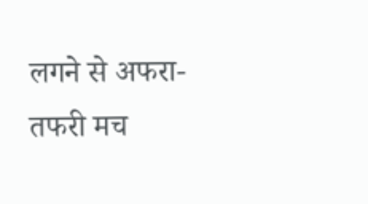लगने से अफरा-तफरी मच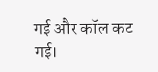गई और कॉल कट गई।